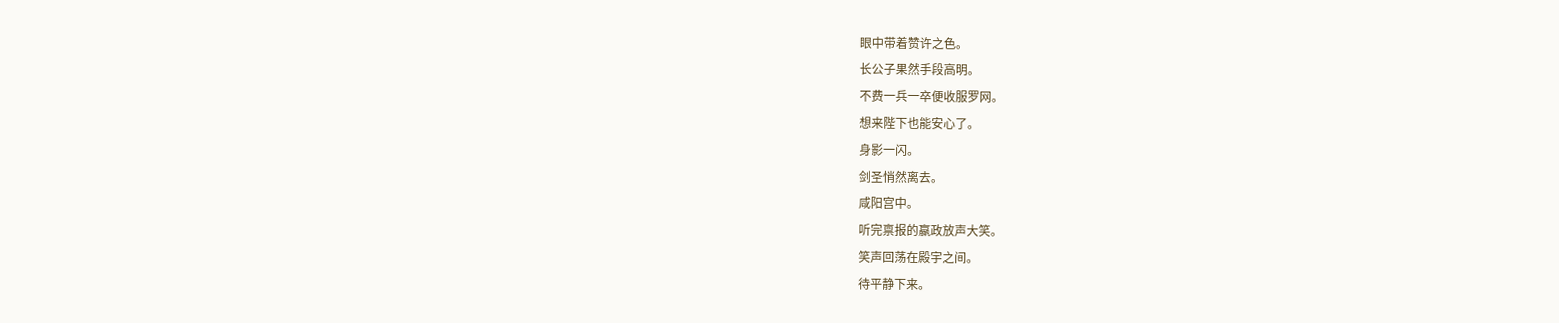眼中带着赞许之色。
长公子果然手段高明。
不费一兵一卒便收服罗网。
想来陛下也能安心了。
身影一闪。
剑圣悄然离去。
咸阳宫中。
听完禀报的嬴政放声大笑。
笑声回荡在殿宇之间。
待平静下来。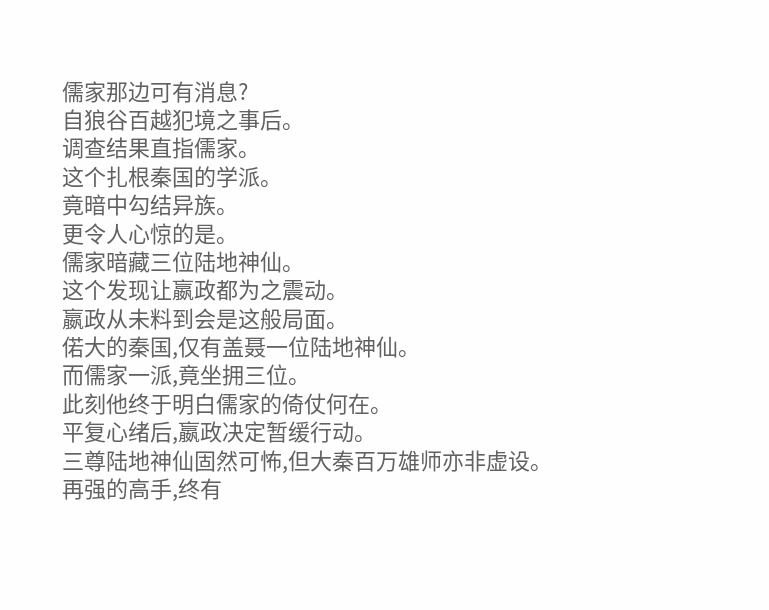儒家那边可有消息?
自狼谷百越犯境之事后。
调查结果直指儒家。
这个扎根秦国的学派。
竟暗中勾结异族。
更令人心惊的是。
儒家暗藏三位陆地神仙。
这个发现让嬴政都为之震动。
嬴政从未料到会是这般局面。
偌大的秦国,仅有盖聂一位陆地神仙。
而儒家一派,竟坐拥三位。
此刻他终于明白儒家的倚仗何在。
平复心绪后,嬴政决定暂缓行动。
三尊陆地神仙固然可怖,但大秦百万雄师亦非虚设。
再强的高手,终有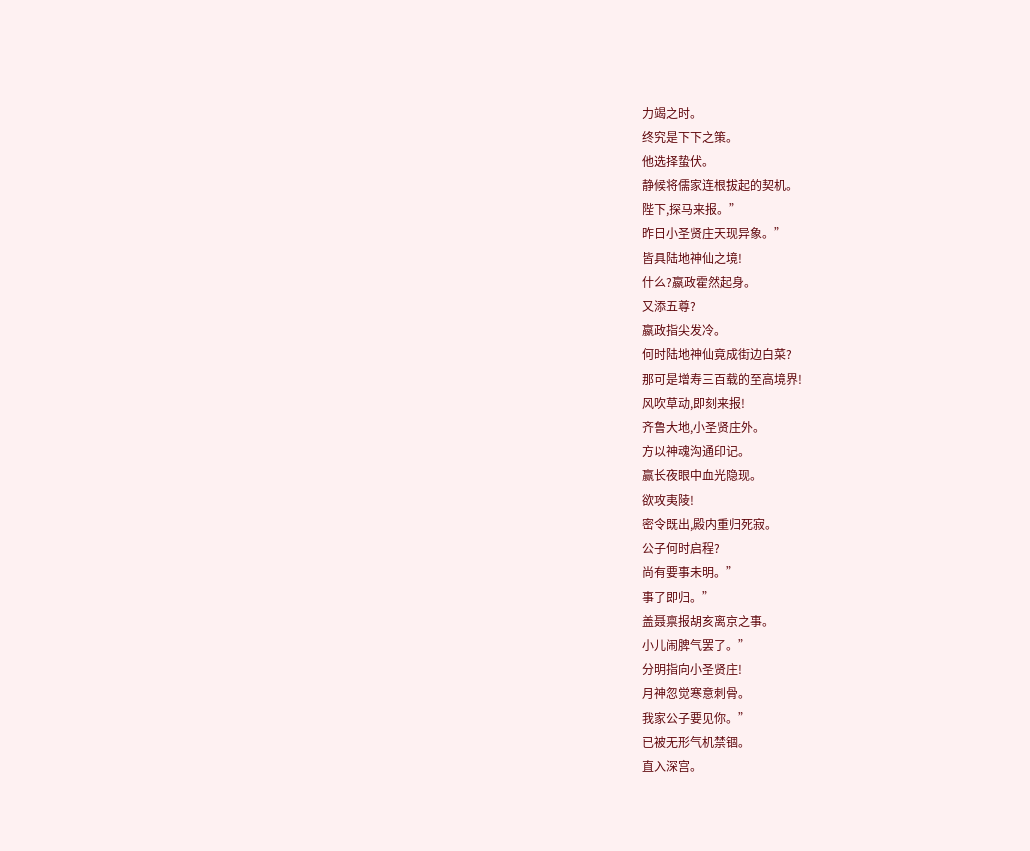力竭之时。
终究是下下之策。
他选择蛰伏。
静候将儒家连根拔起的契机。
陛下,探马来报。”
昨日小圣贤庄天现异象。”
皆具陆地神仙之境!
什么?嬴政霍然起身。
又添五尊?
嬴政指尖发冷。
何时陆地神仙竟成街边白菜?
那可是增寿三百载的至高境界!
风吹草动,即刻来报!
齐鲁大地,小圣贤庄外。
方以神魂沟通印记。
赢长夜眼中血光隐现。
欲攻夷陵!
密令既出,殿内重归死寂。
公子何时启程?
尚有要事未明。”
事了即归。”
盖聂禀报胡亥离京之事。
小儿闹脾气罢了。”
分明指向小圣贤庄!
月神忽觉寒意刺骨。
我家公子要见你。”
已被无形气机禁锢。
直入深宫。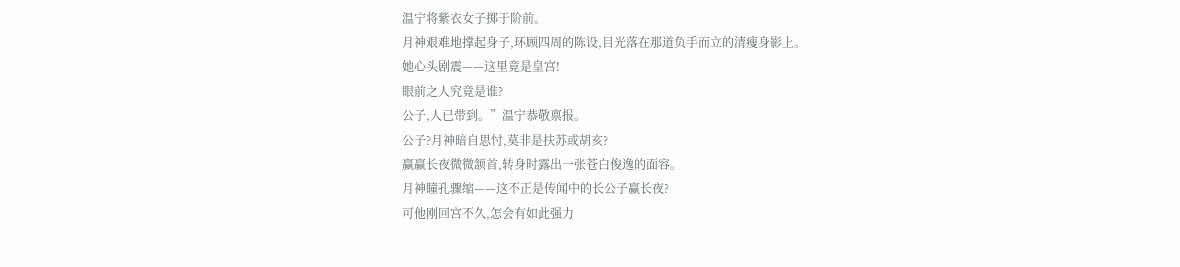温宁将紫衣女子掷于阶前。
月神艰难地撑起身子,环顾四周的陈设,目光落在那道负手而立的清瘦身影上。
她心头剧震——这里竟是皇宫!
眼前之人究竟是谁?
公子,人已带到。”温宁恭敬禀报。
公子?月神暗自思忖,莫非是扶苏或胡亥?
赢赢长夜微微颔首,转身时露出一张苍白俊逸的面容。
月神瞳孔骤缩——这不正是传闻中的长公子赢长夜?
可他刚回宫不久,怎会有如此强力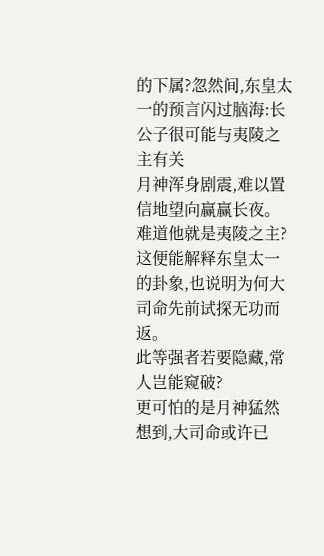的下属?忽然间,东皇太一的预言闪过脑海:长公子很可能与夷陵之主有关
月神浑身剧震,难以置信地望向赢赢长夜。
难道他就是夷陵之主?
这便能解释东皇太一的卦象,也说明为何大司命先前试探无功而返。
此等强者若要隐藏,常人岂能窥破?
更可怕的是月神猛然想到,大司命或许已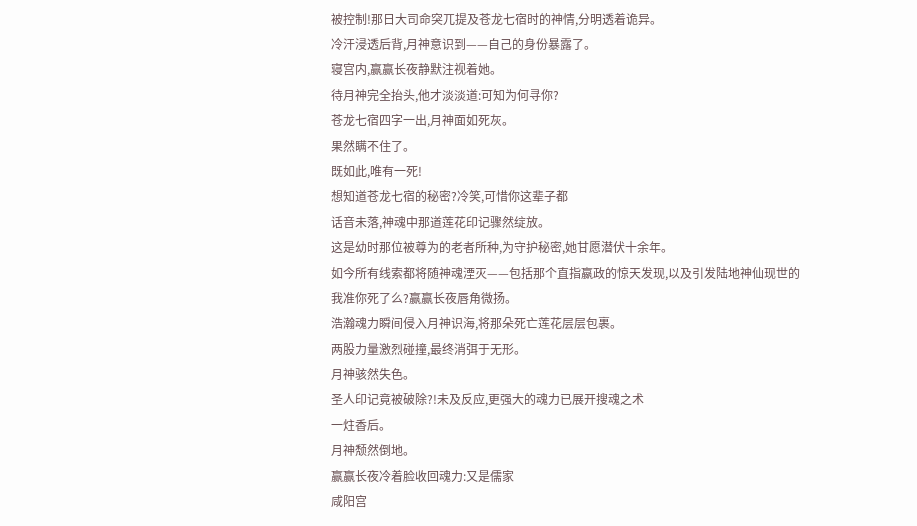被控制!那日大司命突兀提及苍龙七宿时的神情,分明透着诡异。
冷汗浸透后背,月神意识到——自己的身份暴露了。
寝宫内,赢赢长夜静默注视着她。
待月神完全抬头,他才淡淡道:可知为何寻你?
苍龙七宿四字一出,月神面如死灰。
果然瞒不住了。
既如此,唯有一死!
想知道苍龙七宿的秘密?冷笑,可惜你这辈子都
话音未落,神魂中那道莲花印记骤然绽放。
这是幼时那位被尊为的老者所种,为守护秘密,她甘愿潜伏十余年。
如今所有线索都将随神魂湮灭——包括那个直指嬴政的惊天发现,以及引发陆地神仙现世的
我准你死了么?赢赢长夜唇角微扬。
浩瀚魂力瞬间侵入月神识海,将那朵死亡莲花层层包裹。
两股力量激烈碰撞,最终消弭于无形。
月神骇然失色。
圣人印记竟被破除?!未及反应,更强大的魂力已展开搜魂之术
一炷香后。
月神颓然倒地。
赢赢长夜冷着脸收回魂力:又是儒家
咸阳宫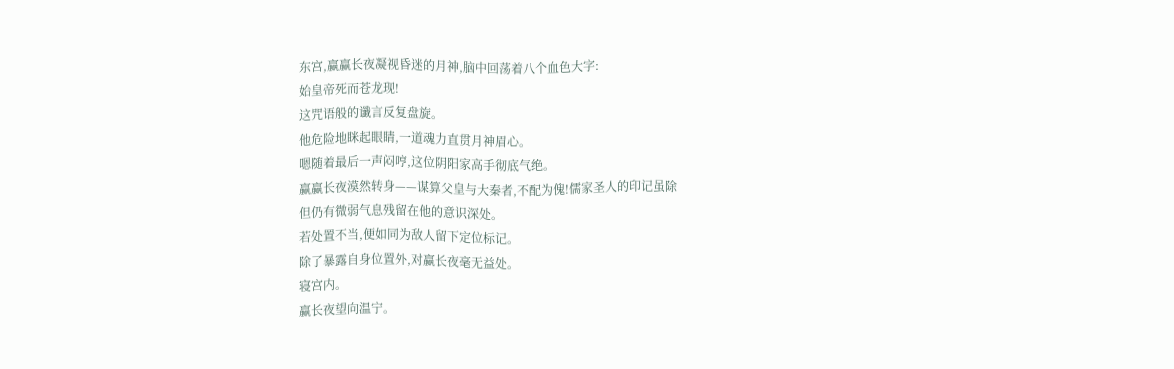东宫,赢赢长夜凝视昏迷的月神,脑中回荡着八个血色大字:
始皇帝死而苍龙现!
这咒语般的谶言反复盘旋。
他危险地眯起眼睛,一道魂力直贯月神眉心。
嗯随着最后一声闷哼,这位阴阳家高手彻底气绝。
赢赢长夜漠然转身——谋算父皇与大秦者,不配为傀!儒家圣人的印记虽除
但仍有微弱气息残留在他的意识深处。
若处置不当,便如同为敌人留下定位标记。
除了暴露自身位置外,对赢长夜毫无益处。
寝宫内。
赢长夜望向温宁。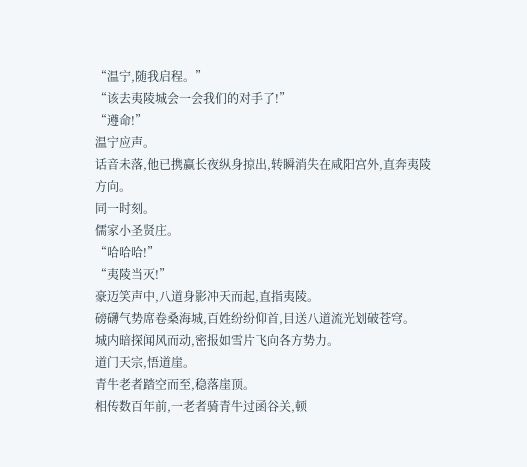“温宁,随我启程。”
“该去夷陵城会一会我们的对手了!”
“遵命!”
温宁应声。
话音未落,他已携赢长夜纵身掠出,转瞬消失在咸阳宫外,直奔夷陵方向。
同一时刻。
儒家小圣贤庄。
“哈哈哈!”
“夷陵当灭!”
豪迈笑声中,八道身影冲天而起,直指夷陵。
磅礴气势席卷桑海城,百姓纷纷仰首,目送八道流光划破苍穹。
城内暗探闻风而动,密报如雪片飞向各方势力。
道门天宗,悟道崖。
青牛老者踏空而至,稳落崖顶。
相传数百年前,一老者骑青牛过函谷关,顿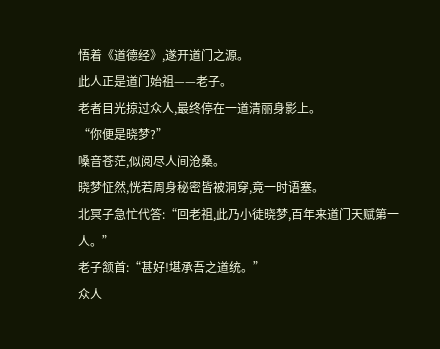悟着《道德经》,遂开道门之源。
此人正是道门始祖——老子。
老者目光掠过众人,最终停在一道清丽身影上。
“你便是晓梦?”
嗓音苍茫,似阅尽人间沧桑。
晓梦怔然,恍若周身秘密皆被洞穿,竟一时语塞。
北冥子急忙代答:“回老祖,此乃小徒晓梦,百年来道门天赋第一人。”
老子颔首:“甚好!堪承吾之道统。”
众人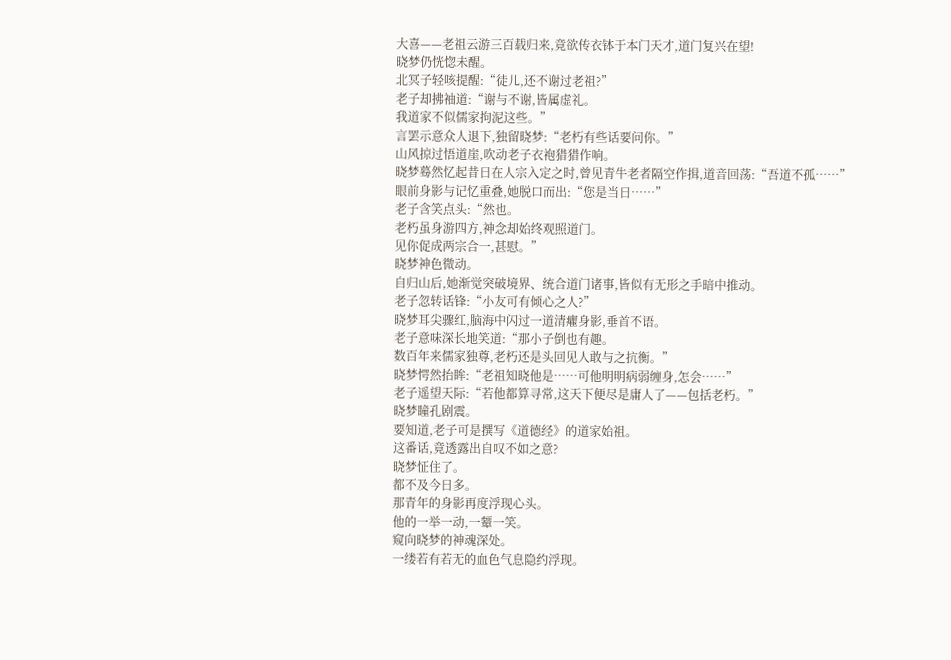大喜——老祖云游三百载归来,竟欲传衣钵于本门天才,道门复兴在望!
晓梦仍恍惚未醒。
北冥子轻咳提醒:“徒儿,还不谢过老祖?”
老子却拂袖道:“谢与不谢,皆属虚礼。
我道家不似儒家拘泥这些。”
言罢示意众人退下,独留晓梦:“老朽有些话要问你。”
山风掠过悟道崖,吹动老子衣袍猎猎作响。
晓梦蓦然忆起昔日在人宗入定之时,曾见青牛老者隔空作揖,道音回荡:“吾道不孤……”
眼前身影与记忆重叠,她脱口而出:“您是当日……”
老子含笑点头:“然也。
老朽虽身游四方,神念却始终观照道门。
见你促成两宗合一,甚慰。”
晓梦神色微动。
自归山后,她渐觉突破境界、统合道门诸事,皆似有无形之手暗中推动。
老子忽转话锋:“小友可有倾心之人?”
晓梦耳尖骤红,脑海中闪过一道清癯身影,垂首不语。
老子意味深长地笑道:“那小子倒也有趣。
数百年来儒家独尊,老朽还是头回见人敢与之抗衡。”
晓梦愕然抬眸:“老祖知晓他是……可他明明病弱缠身,怎会……”
老子遥望天际:“若他都算寻常,这天下便尽是庸人了——包括老朽。”
晓梦瞳孔剧震。
要知道,老子可是撰写《道德经》的道家始祖。
这番话,竟透露出自叹不如之意?
晓梦怔住了。
都不及今日多。
那青年的身影再度浮现心头。
他的一举一动,一颦一笑。
窥向晓梦的神魂深处。
一缕若有若无的血色气息隐约浮现。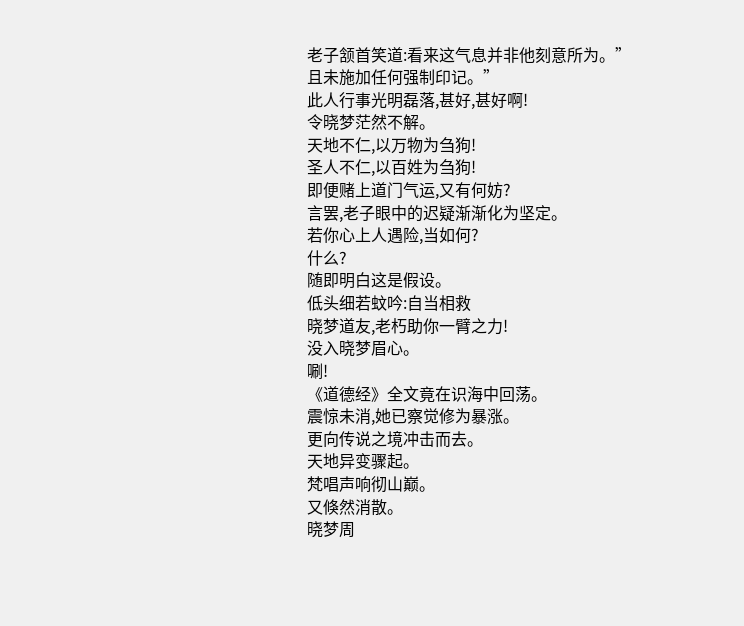老子颔首笑道:看来这气息并非他刻意所为。”
且未施加任何强制印记。”
此人行事光明磊落,甚好,甚好啊!
令晓梦茫然不解。
天地不仁,以万物为刍狗!
圣人不仁,以百姓为刍狗!
即便赌上道门气运,又有何妨?
言罢,老子眼中的迟疑渐渐化为坚定。
若你心上人遇险,当如何?
什么?
随即明白这是假设。
低头细若蚊吟:自当相救
晓梦道友,老朽助你一臂之力!
没入晓梦眉心。
唰!
《道德经》全文竟在识海中回荡。
震惊未消,她已察觉修为暴涨。
更向传说之境冲击而去。
天地异变骤起。
梵唱声响彻山巅。
又倏然消散。
晓梦周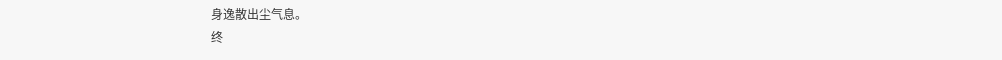身逸散出尘气息。
终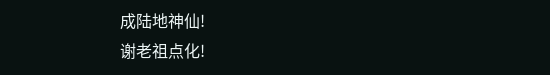成陆地神仙!
谢老祖点化!